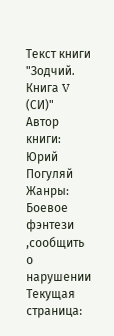Текст книги "Зодчий. Книга V (СИ)"
Автор книги: Юрий Погуляй
Жанры:
Боевое фэнтези
,сообщить о нарушении
Текущая страница: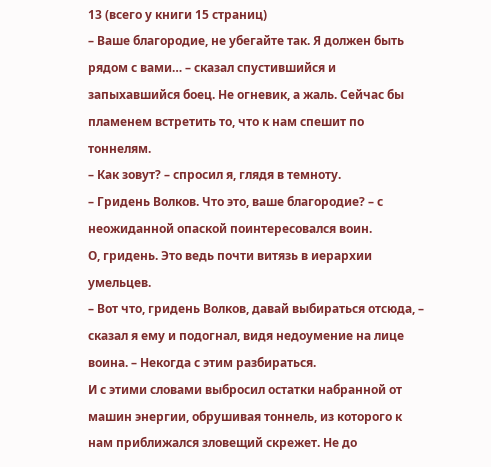13 (всего у книги 15 страниц)
– Ваше благородие, не убегайте так. Я должен быть рядом с вами… – сказал спустившийся и запыхавшийся боец. Не огневик, а жаль. Сейчас бы пламенем встретить то, что к нам спешит по тоннелям.
– Как зовут? – спросил я, глядя в темноту.
– Гридень Волков. Что это, ваше благородие? – с неожиданной опаской поинтересовался воин.
О, гридень. Это ведь почти витязь в иерархии умельцев.
– Вот что, гридень Волков, давай выбираться отсюда, – сказал я ему и подогнал, видя недоумение на лице воина. – Некогда с этим разбираться.
И с этими словами выбросил остатки набранной от машин энергии, обрушивая тоннель, из которого к нам приближался зловещий скрежет. Не до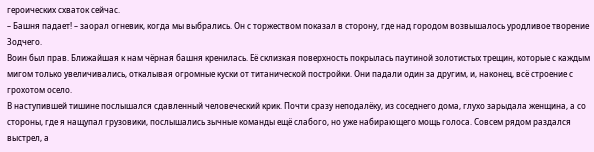героических схваток сейчас.
– Башня падает! – заорал огневик, когда мы выбрались. Он с торжеством показал в сторону, где над городом возвышалось уродливое творение Зодчего.
Воин был прав. Ближайшая к нам чёрная башня кренилась. Её склизкая поверхность покрылась паутиной золотистых трещин, которые с каждым мигом только увеличивались, откалывая огромные куски от титанической постройки. Они падали один за другим, и, наконец, всё строение с грохотом осело.
В наступившей тишине послышался сдавленный человеческий крик. Почти сразу неподалёку, из соседнего дома, глухо зарыдала женщина, а со стороны, где я нащупал грузовики, послышались зычные команды ещё слабого, но уже набирающего мощь голоса. Совсем рядом раздался выстрел, а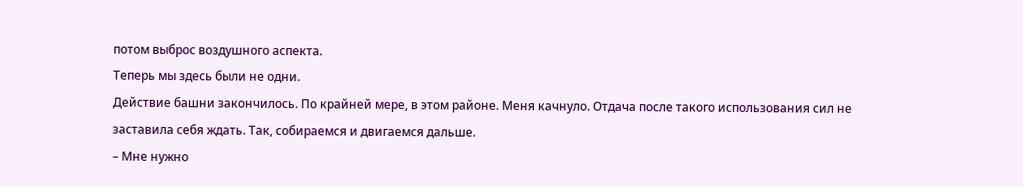потом выброс воздушного аспекта.
Теперь мы здесь были не одни.
Действие башни закончилось. По крайней мере, в этом районе. Меня качнуло. Отдача после такого использования сил не заставила себя ждать. Так, собираемся и двигаемся дальше.
– Мне нужно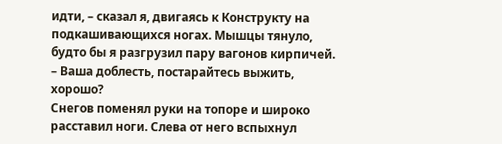идти, – сказал я, двигаясь к Конструкту на подкашивающихся ногах. Мышцы тянуло, будто бы я разгрузил пару вагонов кирпичей. – Ваша доблесть, постарайтесь выжить, хорошо?
Снегов поменял руки на топоре и широко расставил ноги. Слева от него вспыхнул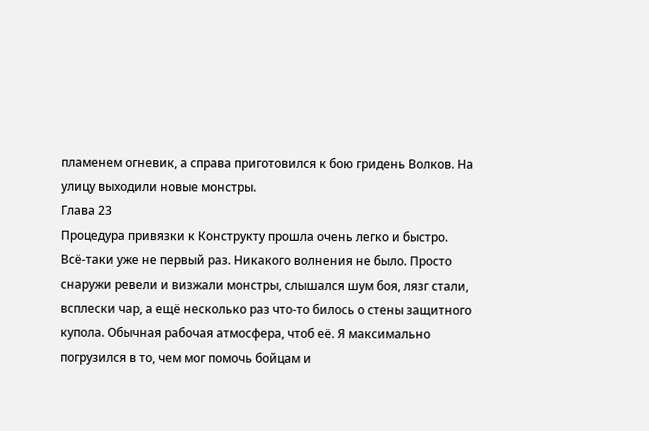пламенем огневик, а справа приготовился к бою гридень Волков. На улицу выходили новые монстры.
Глава 23
Процедура привязки к Конструкту прошла очень легко и быстро. Всё-таки уже не первый раз. Никакого волнения не было. Просто снаружи ревели и визжали монстры, слышался шум боя, лязг стали, всплески чар, а ещё несколько раз что-то билось о стены защитного купола. Обычная рабочая атмосфера, чтоб её. Я максимально погрузился в то, чем мог помочь бойцам и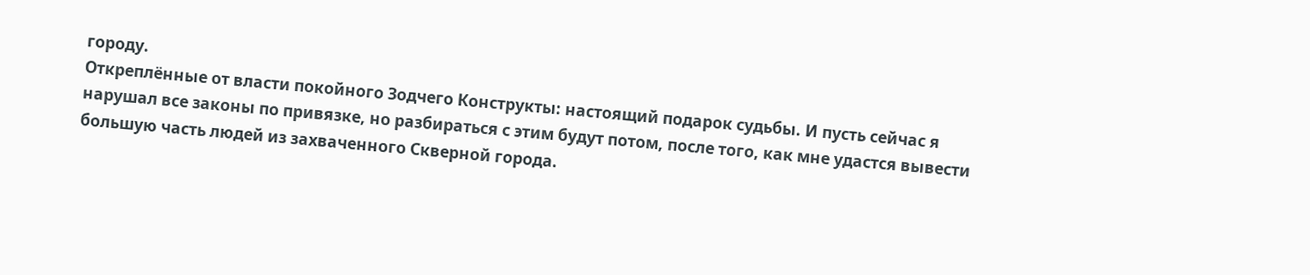городу.
Откреплённые от власти покойного Зодчего Конструкты: настоящий подарок судьбы. И пусть сейчас я нарушал все законы по привязке, но разбираться с этим будут потом, после того, как мне удастся вывести большую часть людей из захваченного Скверной города.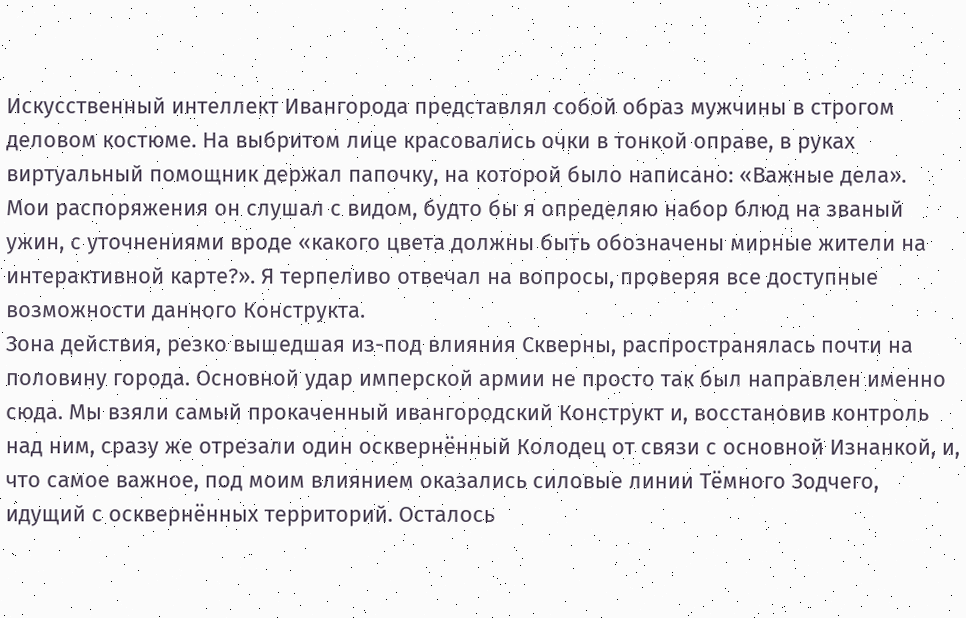Искусственный интеллект Ивангорода представлял собой образ мужчины в строгом деловом костюме. На выбритом лице красовались очки в тонкой оправе, в руках виртуальный помощник держал папочку, на которой было написано: «Важные дела».
Мои распоряжения он слушал с видом, будто бы я определяю набор блюд на званый ужин, с уточнениями вроде «какого цвета должны быть обозначены мирные жители на интерактивной карте?». Я терпеливо отвечал на вопросы, проверяя все доступные возможности данного Конструкта.
Зона действия, резко вышедшая из-под влияния Скверны, распространялась почти на половину города. Основной удар имперской армии не просто так был направлен именно сюда. Мы взяли самый прокаченный ивангородский Конструкт и, восстановив контроль над ним, сразу же отрезали один осквернённый Колодец от связи с основной Изнанкой, и, что самое важное, под моим влиянием оказались силовые линии Тёмного Зодчего, идущий с осквернённых территорий. Осталось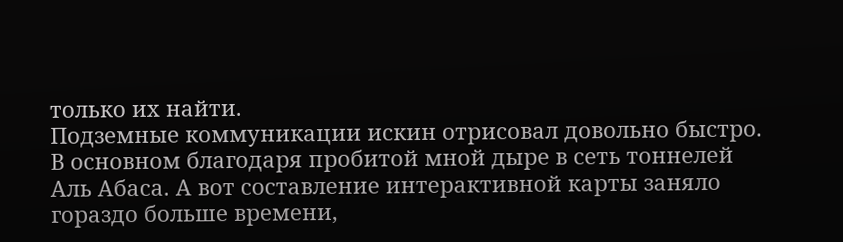только их найти.
Подземные коммуникации искин отрисовал довольно быстро. В основном благодаря пробитой мной дыре в сеть тоннелей Аль Абаса. А вот составление интерактивной карты заняло гораздо больше времени,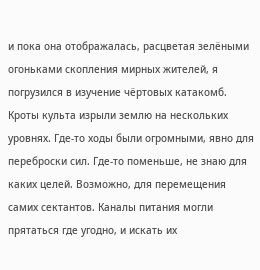и пока она отображалась, расцветая зелёными огоньками скопления мирных жителей, я погрузился в изучение чёртовых катакомб. Кроты культа изрыли землю на нескольких уровнях. Где-то ходы были огромными, явно для переброски сил. Где-то поменьше, не знаю для каких целей. Возможно, для перемещения самих сектантов. Каналы питания могли прятаться где угодно, и искать их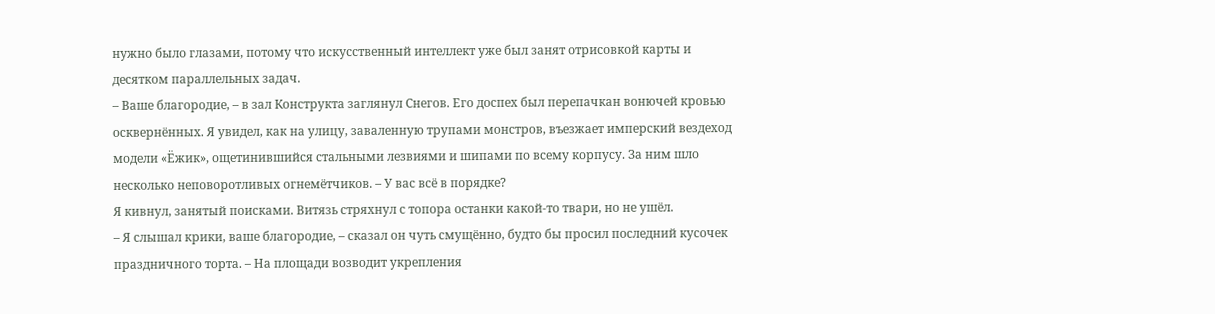нужно было глазами, потому что искусственный интеллект уже был занят отрисовкой карты и десятком параллельных задач.
– Ваше благородие, – в зал Конструкта заглянул Снегов. Его доспех был перепачкан вонючей кровью осквернённых. Я увидел, как на улицу, заваленную трупами монстров, въезжает имперский вездеход модели «Ёжик», ощетинившийся стальными лезвиями и шипами по всему корпусу. За ним шло несколько неповоротливых огнемётчиков. – У вас всё в порядке?
Я кивнул, занятый поисками. Витязь стряхнул с топора останки какой-то твари, но не ушёл.
– Я слышал крики, ваше благородие, – сказал он чуть смущённо, будто бы просил последний кусочек праздничного торта. – На площади возводит укрепления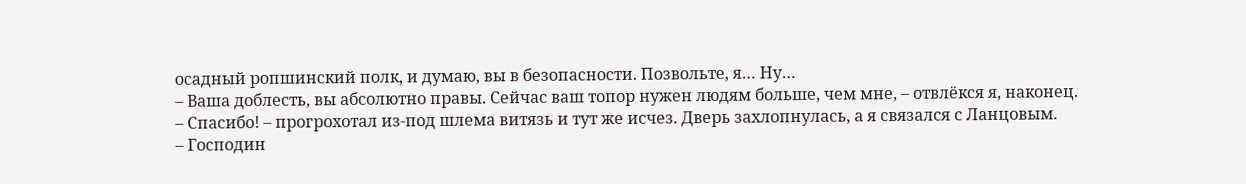осадный ропшинский полк, и думаю, вы в безопасности. Позвольте, я… Ну…
– Ваша доблесть, вы абсолютно правы. Сейчас ваш топор нужен людям больше, чем мне, – отвлёкся я, наконец.
– Спасибо! – прогрохотал из-под шлема витязь и тут же исчез. Дверь захлопнулась, а я связался с Ланцовым.
– Господин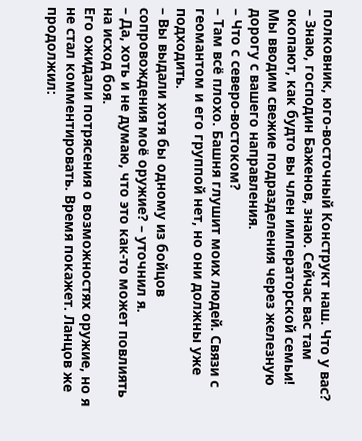полковник, юго-восточный Конструкт наш. Что у вас?
– Знаю, господин Баженов, знаю. Сейчас вас там окопают, как будто вы член императорской семьи! Мы вводим свежие подразделения через железную дорогу с вашего направления.
– Что с северо-востоком?
– Там всё плохо. Башня глушит моих людей. Связи с геомантом и его группой нет, но они должны уже подходить.
– Вы выдали хотя бы одному из бойцов сопровождения моё оружие? – уточнил я.
– Да, хоть и не думаю, что это как-то может повлиять на исход боя.
Его ожидали потрясения о возможностях оружие, но я не стал комментировать. Время покажет. Ланцов же продолжил: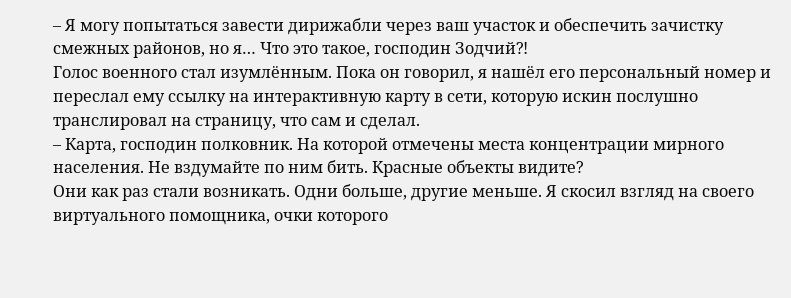– Я могу попытаться завести дирижабли через ваш участок и обеспечить зачистку смежных районов, но я… Что это такое, господин Зодчий⁈
Голос военного стал изумлённым. Пока он говорил, я нашёл его персональный номер и переслал ему ссылку на интерактивную карту в сети, которую искин послушно транслировал на страницу, что сам и сделал.
– Карта, господин полковник. На которой отмечены места концентрации мирного населения. Не вздумайте по ним бить. Красные объекты видите?
Они как раз стали возникать. Одни больше, другие меньше. Я скосил взгляд на своего виртуального помощника, очки которого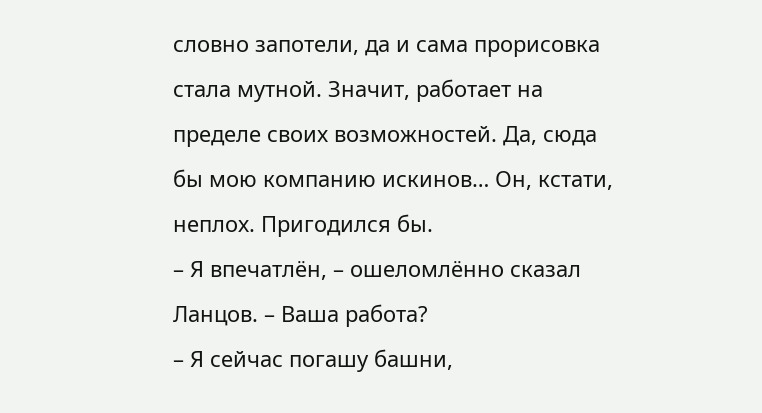словно запотели, да и сама прорисовка стала мутной. Значит, работает на пределе своих возможностей. Да, сюда бы мою компанию искинов… Он, кстати, неплох. Пригодился бы.
– Я впечатлён, – ошеломлённо сказал Ланцов. – Ваша работа?
– Я сейчас погашу башни,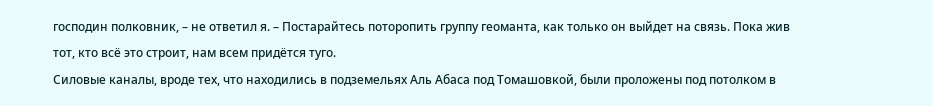господин полковник, – не ответил я. – Постарайтесь поторопить группу геоманта, как только он выйдет на связь. Пока жив тот, кто всё это строит, нам всем придётся туго.
Силовые каналы, вроде тех, что находились в подземельях Аль Абаса под Томашовкой, были проложены под потолком в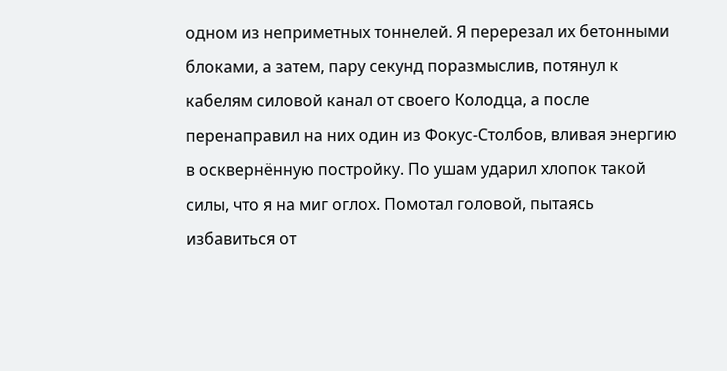одном из неприметных тоннелей. Я перерезал их бетонными блоками, а затем, пару секунд поразмыслив, потянул к кабелям силовой канал от своего Колодца, а после перенаправил на них один из Фокус-Столбов, вливая энергию в осквернённую постройку. По ушам ударил хлопок такой силы, что я на миг оглох. Помотал головой, пытаясь избавиться от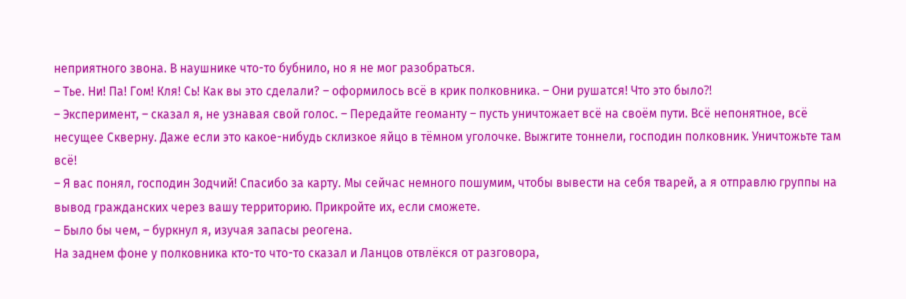неприятного звона. В наушнике что-то бубнило, но я не мог разобраться.
– Тье. Ни! Па! Гом! Кля! Сь! Как вы это сделали? – оформилось всё в крик полковника. – Они рушатся! Что это было⁈
– Эксперимент, – сказал я, не узнавая свой голос. – Передайте геоманту – пусть уничтожает всё на своём пути. Всё непонятное, всё несущее Скверну. Даже если это какое-нибудь склизкое яйцо в тёмном уголочке. Выжгите тоннели, господин полковник. Уничтожьте там всё!
– Я вас понял, господин Зодчий! Спасибо за карту. Мы сейчас немного пошумим, чтобы вывести на себя тварей, а я отправлю группы на вывод гражданских через вашу территорию. Прикройте их, если сможете.
– Было бы чем, – буркнул я, изучая запасы реогена.
На заднем фоне у полковника кто-то что-то сказал и Ланцов отвлёкся от разговора,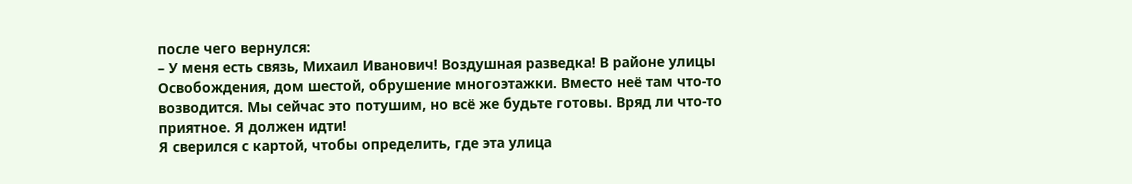после чего вернулся:
– У меня есть связь, Михаил Иванович! Воздушная разведка! В районе улицы Освобождения, дом шестой, обрушение многоэтажки. Вместо неё там что-то возводится. Мы сейчас это потушим, но всё же будьте готовы. Вряд ли что-то приятное. Я должен идти!
Я сверился с картой, чтобы определить, где эта улица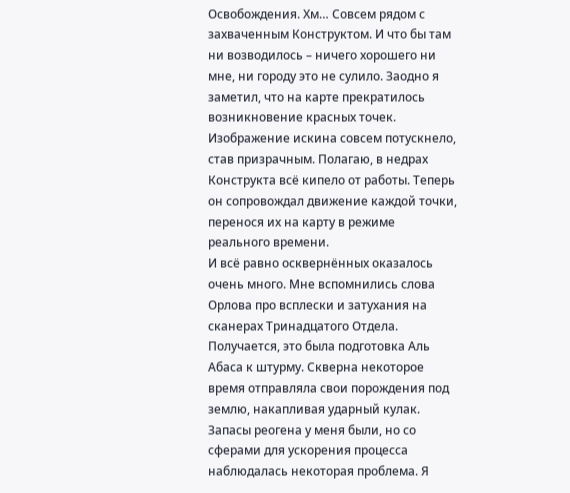Освобождения. Хм… Совсем рядом с захваченным Конструктом. И что бы там ни возводилось – ничего хорошего ни мне, ни городу это не сулило. Заодно я заметил, что на карте прекратилось возникновение красных точек. Изображение искина совсем потускнело, став призрачным. Полагаю, в недрах Конструкта всё кипело от работы. Теперь он сопровождал движение каждой точки, перенося их на карту в режиме реального времени.
И всё равно осквернённых оказалось очень много. Мне вспомнились слова Орлова про всплески и затухания на сканерах Тринадцатого Отдела. Получается, это была подготовка Аль Абаса к штурму. Скверна некоторое время отправляла свои порождения под землю, накапливая ударный кулак.
Запасы реогена у меня были, но со сферами для ускорения процесса наблюдалась некоторая проблема. Я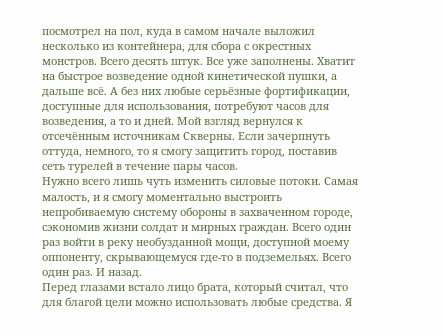посмотрел на пол, куда в самом начале выложил несколько из контейнера, для сбора с окрестных монстров. Всего десять штук. Все уже заполнены. Хватит на быстрое возведение одной кинетической пушки, а дальше всё. А без них любые серьёзные фортификации, доступные для использования, потребуют часов для возведения, а то и дней. Мой взгляд вернулся к отсечённым источникам Скверны. Если зачерпнуть оттуда, немного, то я смогу защитить город, поставив сеть турелей в течение пары часов.
Нужно всего лишь чуть изменить силовые потоки. Самая малость, и я смогу моментально выстроить непробиваемую систему обороны в захваченном городе, сэкономив жизни солдат и мирных граждан. Всего один раз войти в реку необузданной мощи, доступной моему оппоненту, скрывающемуся где-то в подземельях. Всего один раз. И назад.
Перед глазами встало лицо брата, который считал, что для благой цели можно использовать любые средства. Я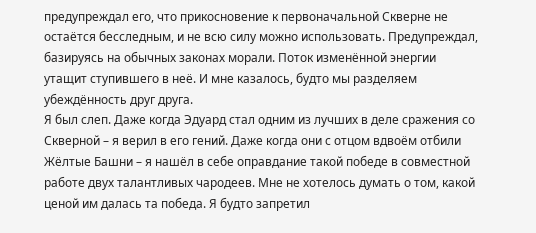предупреждал его, что прикосновение к первоначальной Скверне не остаётся бесследным, и не всю силу можно использовать. Предупреждал, базируясь на обычных законах морали. Поток изменённой энергии утащит ступившего в неё. И мне казалось, будто мы разделяем убеждённость друг друга.
Я был слеп. Даже когда Эдуард стал одним из лучших в деле сражения со Скверной – я верил в его гений. Даже когда они с отцом вдвоём отбили Жёлтые Башни – я нашёл в себе оправдание такой победе в совместной работе двух талантливых чародеев. Мне не хотелось думать о том, какой ценой им далась та победа. Я будто запретил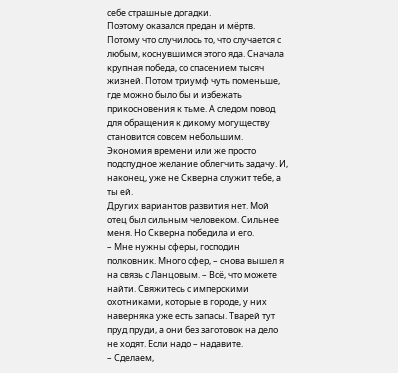себе страшные догадки.
Поэтому оказался предан и мёртв.
Потому что случилось то, что случается с любым, коснувшимся этого яда. Сначала крупная победа, со спасением тысяч жизней. Потом триумф чуть поменьше, где можно было бы и избежать прикосновения к тьме. А следом повод для обращения к дикому могуществу становится совсем небольшим. Экономия времени или же просто подспудное желание облегчить задачу. И, наконец, уже не Скверна служит тебе, а ты ей.
Других вариантов развития нет. Мой отец был сильным человеком. Сильнее меня. Но Скверна победила и его.
– Мне нужны сферы, господин полковник. Много сфер, – снова вышел я на связь с Ланцовым. – Всё, что можете найти. Свяжитесь с имперскими охотниками, которые в городе, у них наверняка уже есть запасы. Тварей тут пруд пруди, а они без заготовок на дело не ходят. Если надо – надавите.
– Сделаем,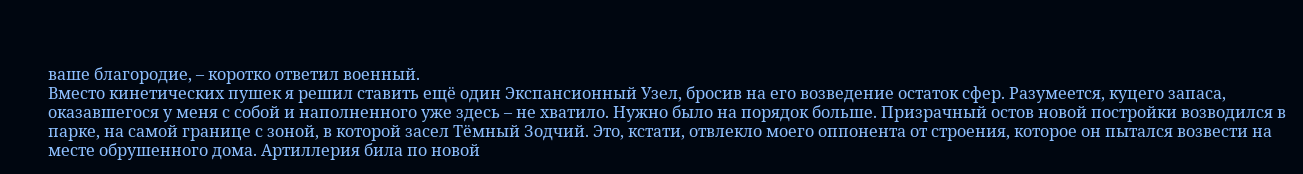ваше благородие, – коротко ответил военный.
Вместо кинетических пушек я решил ставить ещё один Экспансионный Узел, бросив на его возведение остаток сфер. Разумеется, куцего запаса, оказавшегося у меня с собой и наполненного уже здесь – не хватило. Нужно было на порядок больше. Призрачный остов новой постройки возводился в парке, на самой границе с зоной, в которой засел Тёмный Зодчий. Это, кстати, отвлекло моего оппонента от строения, которое он пытался возвести на месте обрушенного дома. Артиллерия била по новой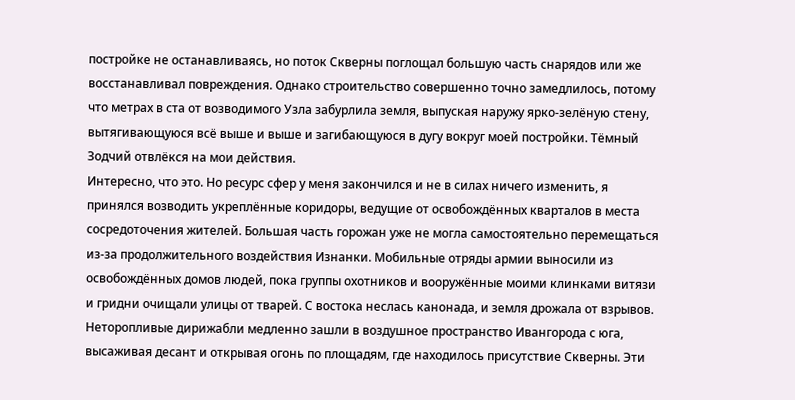постройке не останавливаясь, но поток Скверны поглощал большую часть снарядов или же восстанавливал повреждения. Однако строительство совершенно точно замедлилось, потому что метрах в ста от возводимого Узла забурлила земля, выпуская наружу ярко-зелёную стену, вытягивающуюся всё выше и выше и загибающуюся в дугу вокруг моей постройки. Тёмный Зодчий отвлёкся на мои действия.
Интересно, что это. Но ресурс сфер у меня закончился и не в силах ничего изменить, я принялся возводить укреплённые коридоры, ведущие от освобождённых кварталов в места сосредоточения жителей. Большая часть горожан уже не могла самостоятельно перемещаться из-за продолжительного воздействия Изнанки. Мобильные отряды армии выносили из освобождённых домов людей, пока группы охотников и вооружённые моими клинками витязи и гридни очищали улицы от тварей. С востока неслась канонада, и земля дрожала от взрывов. Неторопливые дирижабли медленно зашли в воздушное пространство Ивангорода с юга, высаживая десант и открывая огонь по площадям, где находилось присутствие Скверны. Эти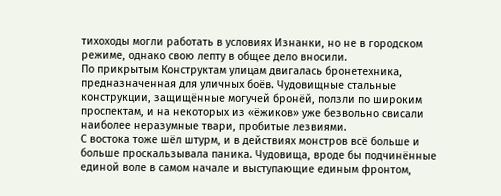тихоходы могли работать в условиях Изнанки, но не в городском режиме, однако свою лепту в общее дело вносили.
По прикрытым Конструктам улицам двигалась бронетехника, предназначенная для уличных боёв. Чудовищные стальные конструкции, защищённые могучей бронёй, ползли по широким проспектам, и на некоторых из «ёжиков» уже безвольно свисали наиболее неразумные твари, пробитые лезвиями.
С востока тоже шёл штурм, и в действиях монстров всё больше и больше проскальзывала паника. Чудовища, вроде бы подчинённые единой воле в самом начале и выступающие единым фронтом,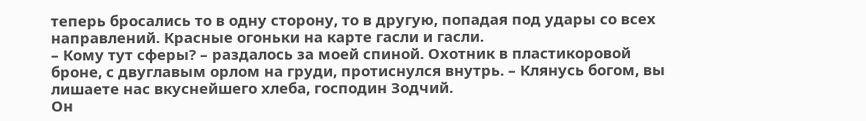теперь бросались то в одну сторону, то в другую, попадая под удары со всех направлений. Красные огоньки на карте гасли и гасли.
– Кому тут сферы? – раздалось за моей спиной. Охотник в пластикоровой броне, с двуглавым орлом на груди, протиснулся внутрь. – Клянусь богом, вы лишаете нас вкуснейшего хлеба, господин Зодчий.
Он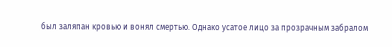был заляпан кровью и вонял смертью. Однако усатое лицо за прозрачным забралом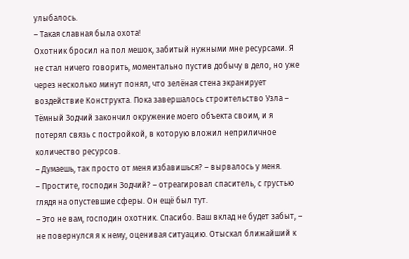улыбалось.
– Такая славная была охота!
Охотник бросил на пол мешок, забитый нужными мне ресурсами. Я не стал ничего говорить, моментально пустив добычу в дело, но уже через несколько минут понял, что зелёная стена экранирует воздействие Конструкта. Пока завершалось строительство Узла – Тёмный Зодчий закончил окружение моего объекта своим, и я потерял связь с постройкой, в которую вложил неприличное количество ресурсов.
– Думаешь, так просто от меня избавишься? – вырвалось у меня.
– Простите, господин Зодчий? – отреагировал спаситель, с грустью глядя на опустевшие сферы. Он ещё был тут.
– Это не вам, господин охотник. Спасибо. Ваш вклад не будет забыт, – не повернулся я к нему, оценивая ситуацию. Отыскал ближайший к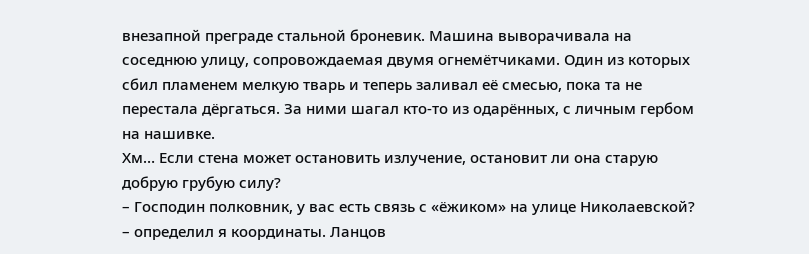внезапной преграде стальной броневик. Машина выворачивала на соседнюю улицу, сопровождаемая двумя огнемётчиками. Один из которых сбил пламенем мелкую тварь и теперь заливал её смесью, пока та не перестала дёргаться. За ними шагал кто-то из одарённых, с личным гербом на нашивке.
Хм… Если стена может остановить излучение, остановит ли она старую добрую грубую силу?
– Господин полковник, у вас есть связь с «ёжиком» на улице Николаевской? – определил я координаты. Ланцов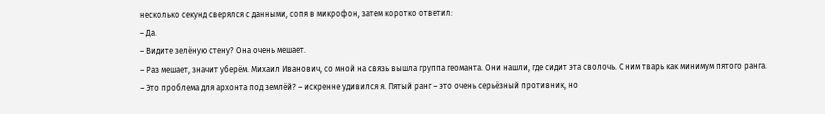несколько секунд сверялся с данными, сопя в микрофон, затем коротко ответил:
– Да.
– Видите зелёную стену? Она очень мешает.
– Раз мешает, значит уберём. Михаил Иванович, со мной на связь вышла группа геоманта. Они нашли, где сидит эта сволочь. С ним тварь как минимум пятого ранга.
– Это проблема для архонта под землёй? – искренне удивился я. Пятый ранг – это очень серьёзный противник, но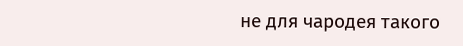не для чародея такого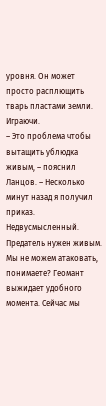уровня. Он может просто расплющить тварь пластами земли. Играючи.
– Это проблема чтобы вытащить ублюдка живым, – пояснил Ланцов. – Несколько минут назад я получил приказ. Недвусмысленный. Предатель нужен живым. Мы не можем атаковать, понимаете? Геомант выжидает удобного момента. Сейчас мы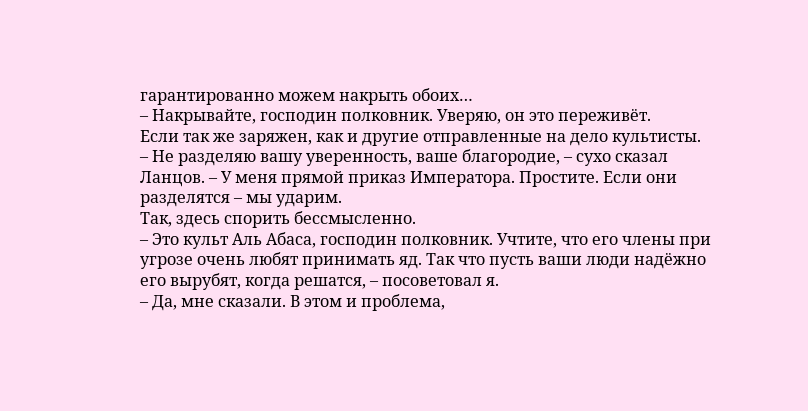гарантированно можем накрыть обоих…
– Накрывайте, господин полковник. Уверяю, он это переживёт.
Если так же заряжен, как и другие отправленные на дело культисты.
– Не разделяю вашу уверенность, ваше благородие, – сухо сказал Ланцов. – У меня прямой приказ Императора. Простите. Если они разделятся – мы ударим.
Так, здесь спорить бессмысленно.
– Это культ Аль Абаса, господин полковник. Учтите, что его члены при угрозе очень любят принимать яд. Так что пусть ваши люди надёжно его вырубят, когда решатся, – посоветовал я.
– Да, мне сказали. В этом и проблема,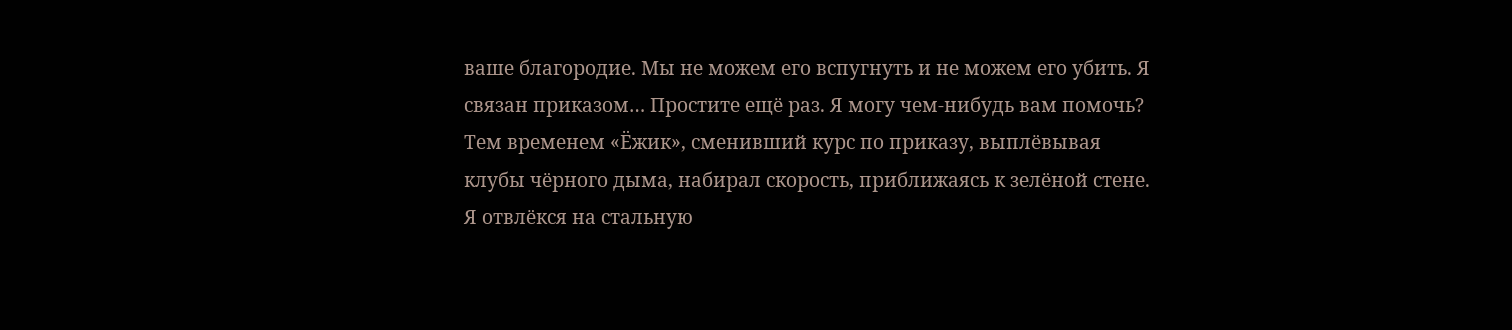ваше благородие. Мы не можем его вспугнуть и не можем его убить. Я связан приказом… Простите ещё раз. Я могу чем-нибудь вам помочь?
Тем временем «Ёжик», сменивший курс по приказу, выплёвывая клубы чёрного дыма, набирал скорость, приближаясь к зелёной стене. Я отвлёкся на стальную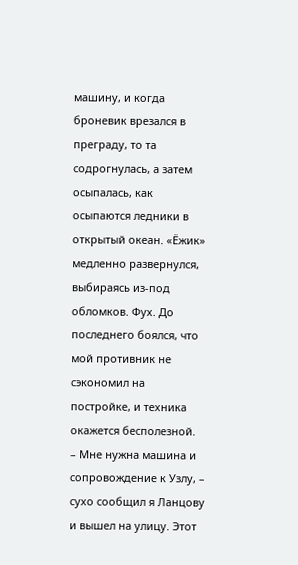машину, и когда броневик врезался в преграду, то та содрогнулась, а затем осыпалась, как осыпаются ледники в открытый океан. «Ёжик» медленно развернулся, выбираясь из-под обломков. Фух. До последнего боялся, что мой противник не сэкономил на постройке, и техника окажется бесполезной.
– Мне нужна машина и сопровождение к Узлу, – сухо сообщил я Ланцову и вышел на улицу. Этот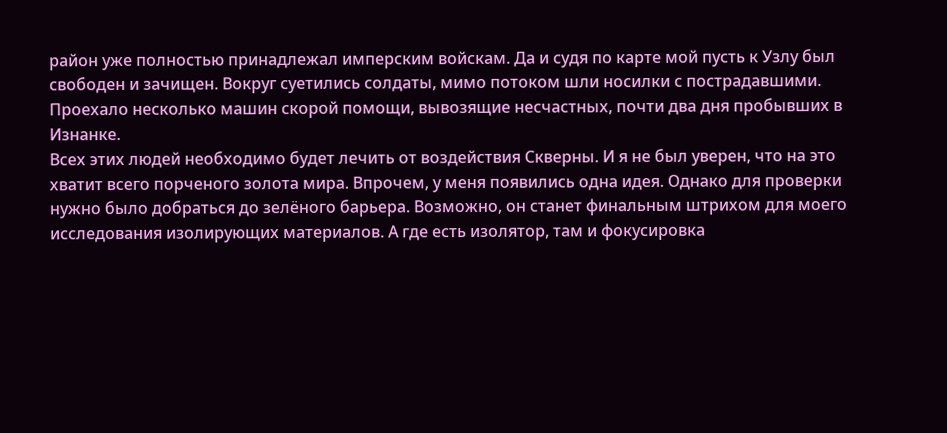район уже полностью принадлежал имперским войскам. Да и судя по карте мой пусть к Узлу был свободен и зачищен. Вокруг суетились солдаты, мимо потоком шли носилки с пострадавшими. Проехало несколько машин скорой помощи, вывозящие несчастных, почти два дня пробывших в Изнанке.
Всех этих людей необходимо будет лечить от воздействия Скверны. И я не был уверен, что на это хватит всего порченого золота мира. Впрочем, у меня появились одна идея. Однако для проверки нужно было добраться до зелёного барьера. Возможно, он станет финальным штрихом для моего исследования изолирующих материалов. А где есть изолятор, там и фокусировка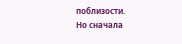поблизости.
Но сначала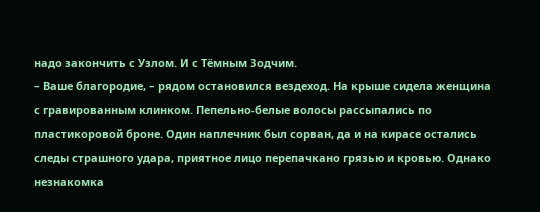надо закончить с Узлом. И с Тёмным Зодчим.
– Ваше благородие, – рядом остановился вездеход. На крыше сидела женщина с гравированным клинком. Пепельно-белые волосы рассыпались по пластикоровой броне. Один наплечник был сорван, да и на кирасе остались следы страшного удара, приятное лицо перепачкано грязью и кровью. Однако незнакомка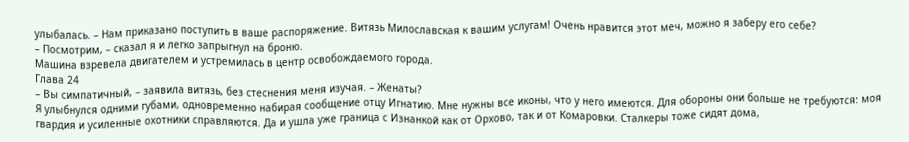улыбалась. – Нам приказано поступить в ваше распоряжение. Витязь Милославская к вашим услугам! Очень нравится этот меч, можно я заберу его себе?
– Посмотрим, – сказал я и легко запрыгнул на броню.
Машина взревела двигателем и устремилась в центр освобождаемого города.
Глава 24
– Вы симпатичный, – заявила витязь, без стеснения меня изучая. – Женаты?
Я улыбнулся одними губами, одновременно набирая сообщение отцу Игнатию. Мне нужны все иконы, что у него имеются. Для обороны они больше не требуются: моя гвардия и усиленные охотники справляются. Да и ушла уже граница с Изнанкой как от Орхово, так и от Комаровки. Сталкеры тоже сидят дома,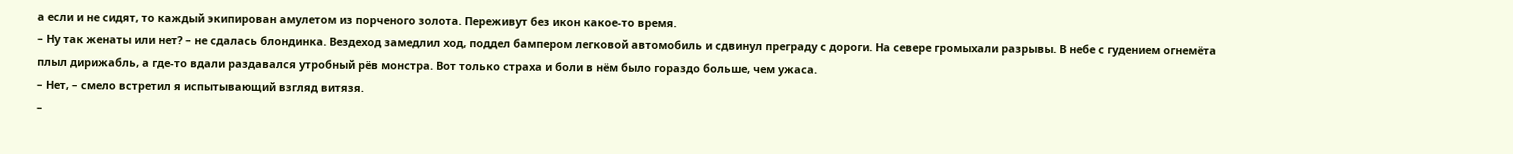а если и не сидят, то каждый экипирован амулетом из порченого золота. Переживут без икон какое-то время.
– Ну так женаты или нет? – не сдалась блондинка. Вездеход замедлил ход, поддел бампером легковой автомобиль и сдвинул преграду с дороги. На севере громыхали разрывы. В небе с гудением огнемёта плыл дирижабль, а где-то вдали раздавался утробный рёв монстра. Вот только страха и боли в нём было гораздо больше, чем ужаса.
– Нет, – смело встретил я испытывающий взгляд витязя.
–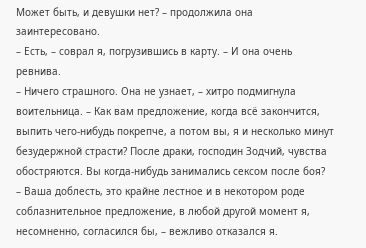Может быть, и девушки нет? – продолжила она заинтересовано.
– Есть, – соврал я, погрузившись в карту. – И она очень ревнива.
– Ничего страшного. Она не узнает, – хитро подмигнула воительница. – Как вам предложение, когда всё закончится, выпить чего-нибудь покрепче, а потом вы, я и несколько минут безудержной страсти? После драки, господин Зодчий, чувства обостряются. Вы когда-нибудь занимались сексом после боя?
– Ваша доблесть, это крайне лестное и в некотором роде соблазнительное предложение, в любой другой момент я, несомненно, согласился бы, – вежливо отказался я.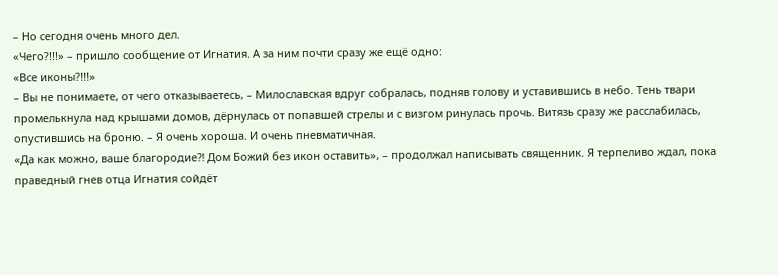– Но сегодня очень много дел.
«Чего?!!!» – пришло сообщение от Игнатия. А за ним почти сразу же ещё одно:
«Все иконы?!!!»
– Вы не понимаете, от чего отказываетесь, – Милославская вдруг собралась, подняв голову и уставившись в небо. Тень твари промелькнула над крышами домов, дёрнулась от попавшей стрелы и с визгом ринулась прочь. Витязь сразу же расслабилась, опустившись на броню. – Я очень хороша. И очень пневматичная.
«Да как можно, ваше благородие⁈ Дом Божий без икон оставить», – продолжал написывать священник. Я терпеливо ждал, пока праведный гнев отца Игнатия сойдёт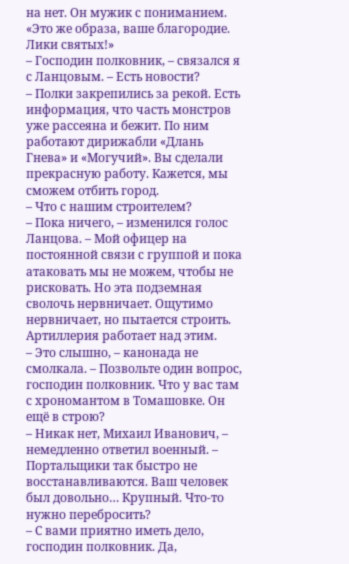на нет. Он мужик с пониманием.
«Это же образа, ваше благородие. Лики святых!»
– Господин полковник, – связался я с Ланцовым. – Есть новости?
– Полки закрепились за рекой. Есть информация, что часть монстров уже рассеяна и бежит. По ним работают дирижабли «Длань Гнева» и «Могучий». Вы сделали прекрасную работу. Кажется, мы сможем отбить город.
– Что с нашим строителем?
– Пока ничего, – изменился голос Ланцова. – Мой офицер на постоянной связи с группой и пока атаковать мы не можем, чтобы не рисковать. Но эта подземная сволочь нервничает. Ощутимо нервничает, но пытается строить. Артиллерия работает над этим.
– Это слышно, – канонада не смолкала. – Позвольте один вопрос, господин полковник. Что у вас там с хрономантом в Томашовке. Он ещё в строю?
– Никак нет, Михаил Иванович, – немедленно ответил военный. – Портальщики так быстро не восстанавливаются. Ваш человек был довольно… Крупный. Что-то нужно перебросить?
– С вами приятно иметь дело, господин полковник. Да,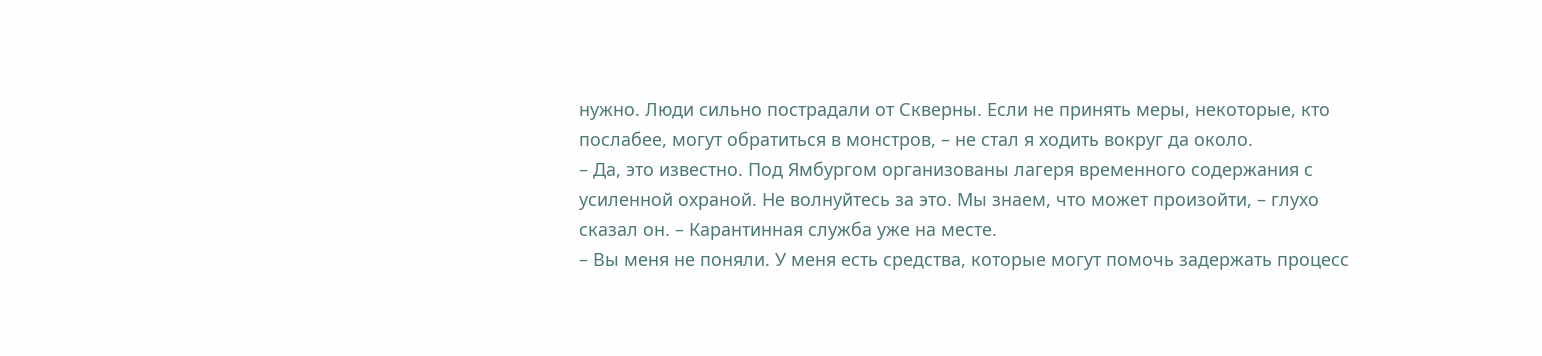нужно. Люди сильно пострадали от Скверны. Если не принять меры, некоторые, кто послабее, могут обратиться в монстров, – не стал я ходить вокруг да около.
– Да, это известно. Под Ямбургом организованы лагеря временного содержания с усиленной охраной. Не волнуйтесь за это. Мы знаем, что может произойти, – глухо сказал он. – Карантинная служба уже на месте.
– Вы меня не поняли. У меня есть средства, которые могут помочь задержать процесс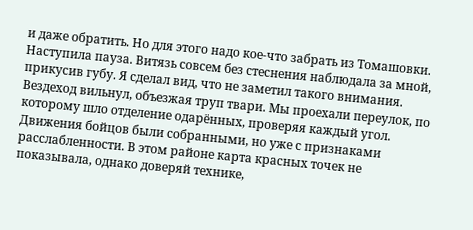и даже обратить. Но для этого надо кое-что забрать из Томашовки.
Наступила пауза. Витязь совсем без стеснения наблюдала за мной, прикусив губу. Я сделал вид, что не заметил такого внимания. Вездеход вильнул, объезжая труп твари. Мы проехали переулок, по которому шло отделение одарённых, проверяя каждый угол. Движения бойцов были собранными, но уже с признаками расслабленности. В этом районе карта красных точек не показывала, однако доверяй технике,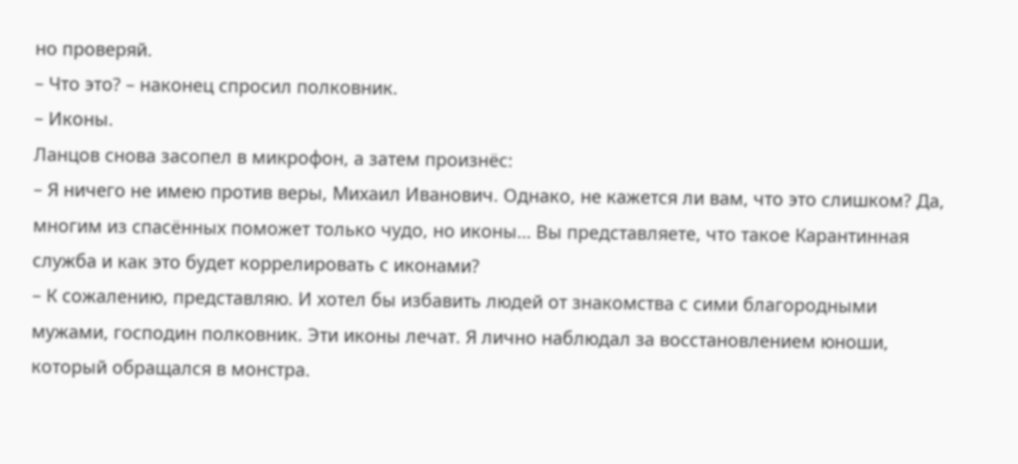но проверяй.
– Что это? – наконец спросил полковник.
– Иконы.
Ланцов снова засопел в микрофон, а затем произнёс:
– Я ничего не имею против веры, Михаил Иванович. Однако, не кажется ли вам, что это слишком? Да, многим из спасённых поможет только чудо, но иконы… Вы представляете, что такое Карантинная служба и как это будет коррелировать с иконами?
– К сожалению, представляю. И хотел бы избавить людей от знакомства с сими благородными мужами, господин полковник. Эти иконы лечат. Я лично наблюдал за восстановлением юноши, который обращался в монстра.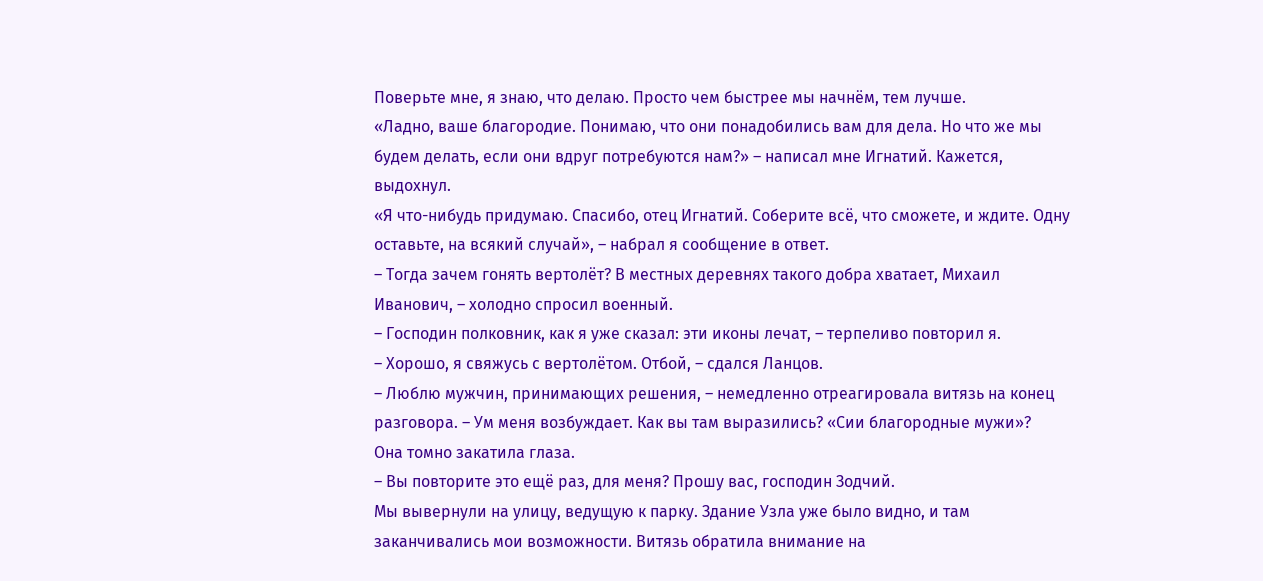Поверьте мне, я знаю, что делаю. Просто чем быстрее мы начнём, тем лучше.
«Ладно, ваше благородие. Понимаю, что они понадобились вам для дела. Но что же мы будем делать, если они вдруг потребуются нам?» – написал мне Игнатий. Кажется, выдохнул.
«Я что-нибудь придумаю. Спасибо, отец Игнатий. Соберите всё, что сможете, и ждите. Одну оставьте, на всякий случай», – набрал я сообщение в ответ.
– Тогда зачем гонять вертолёт? В местных деревнях такого добра хватает, Михаил Иванович, – холодно спросил военный.
– Господин полковник, как я уже сказал: эти иконы лечат, – терпеливо повторил я.
– Хорошо, я свяжусь с вертолётом. Отбой, – сдался Ланцов.
– Люблю мужчин, принимающих решения, – немедленно отреагировала витязь на конец разговора. – Ум меня возбуждает. Как вы там выразились? «Сии благородные мужи»?
Она томно закатила глаза.
– Вы повторите это ещё раз, для меня? Прошу вас, господин Зодчий.
Мы вывернули на улицу, ведущую к парку. Здание Узла уже было видно, и там заканчивались мои возможности. Витязь обратила внимание на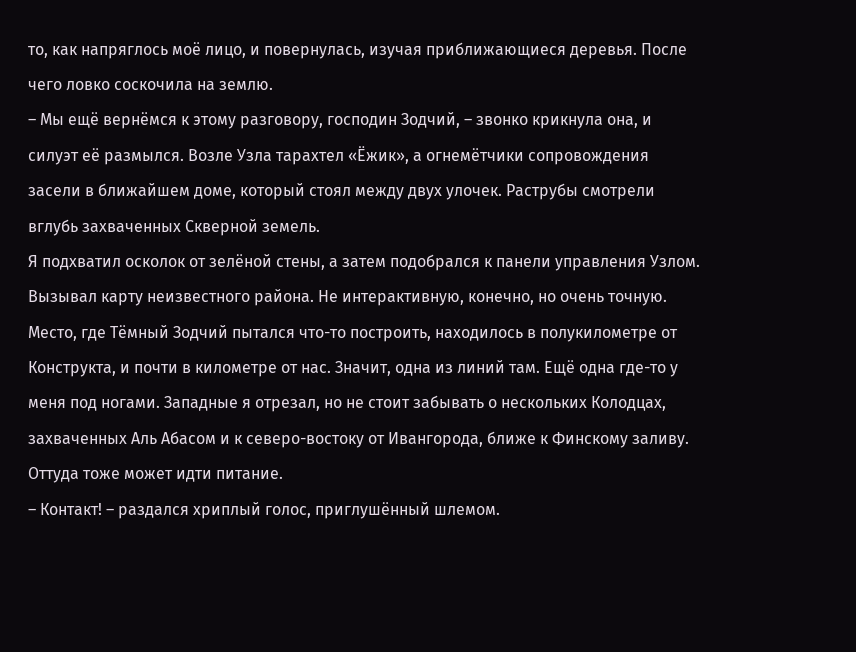то, как напряглось моё лицо, и повернулась, изучая приближающиеся деревья. После чего ловко соскочила на землю.
– Мы ещё вернёмся к этому разговору, господин Зодчий, – звонко крикнула она, и силуэт её размылся. Возле Узла тарахтел «Ёжик», а огнемётчики сопровождения засели в ближайшем доме, который стоял между двух улочек. Раструбы смотрели вглубь захваченных Скверной земель.
Я подхватил осколок от зелёной стены, а затем подобрался к панели управления Узлом. Вызывал карту неизвестного района. Не интерактивную, конечно, но очень точную. Место, где Тёмный Зодчий пытался что-то построить, находилось в полукилометре от Конструкта, и почти в километре от нас. Значит, одна из линий там. Ещё одна где-то у меня под ногами. Западные я отрезал, но не стоит забывать о нескольких Колодцах, захваченных Аль Абасом и к северо-востоку от Ивангорода, ближе к Финскому заливу. Оттуда тоже может идти питание.
– Контакт! – раздался хриплый голос, приглушённый шлемом.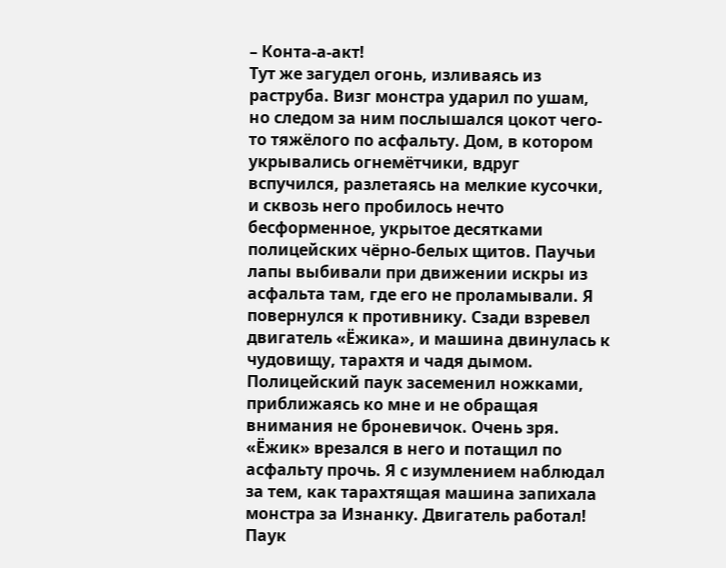– Конта-а-акт!
Тут же загудел огонь, изливаясь из раструба. Визг монстра ударил по ушам, но следом за ним послышался цокот чего-то тяжёлого по асфальту. Дом, в котором укрывались огнемётчики, вдруг вспучился, разлетаясь на мелкие кусочки, и сквозь него пробилось нечто бесформенное, укрытое десятками полицейских чёрно-белых щитов. Паучьи лапы выбивали при движении искры из асфальта там, где его не проламывали. Я повернулся к противнику. Сзади взревел двигатель «Ёжика», и машина двинулась к чудовищу, тарахтя и чадя дымом.
Полицейский паук засеменил ножками, приближаясь ко мне и не обращая внимания не броневичок. Очень зря. «Ёжик» врезался в него и потащил по асфальту прочь. Я с изумлением наблюдал за тем, как тарахтящая машина запихала монстра за Изнанку. Двигатель работал! Паук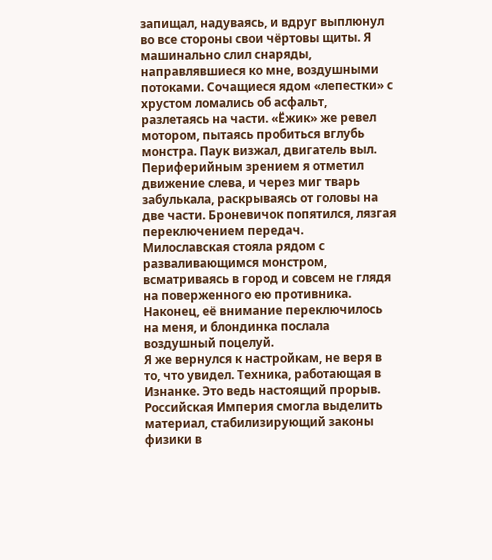запищал, надуваясь, и вдруг выплюнул во все стороны свои чёртовы щиты. Я машинально слил снаряды, направлявшиеся ко мне, воздушными потоками. Сочащиеся ядом «лепестки» с хрустом ломались об асфальт, разлетаясь на части. «Ёжик» же ревел мотором, пытаясь пробиться вглубь монстра. Паук визжал, двигатель выл. Периферийным зрением я отметил движение слева, и через миг тварь забулькала, раскрываясь от головы на две части. Броневичок попятился, лязгая переключением передач.
Милославская стояла рядом с разваливающимся монстром, всматриваясь в город и совсем не глядя на поверженного ею противника. Наконец, её внимание переключилось на меня, и блондинка послала воздушный поцелуй.
Я же вернулся к настройкам, не веря в то, что увидел. Техника, работающая в Изнанке. Это ведь настоящий прорыв. Российская Империя смогла выделить материал, стабилизирующий законы физики в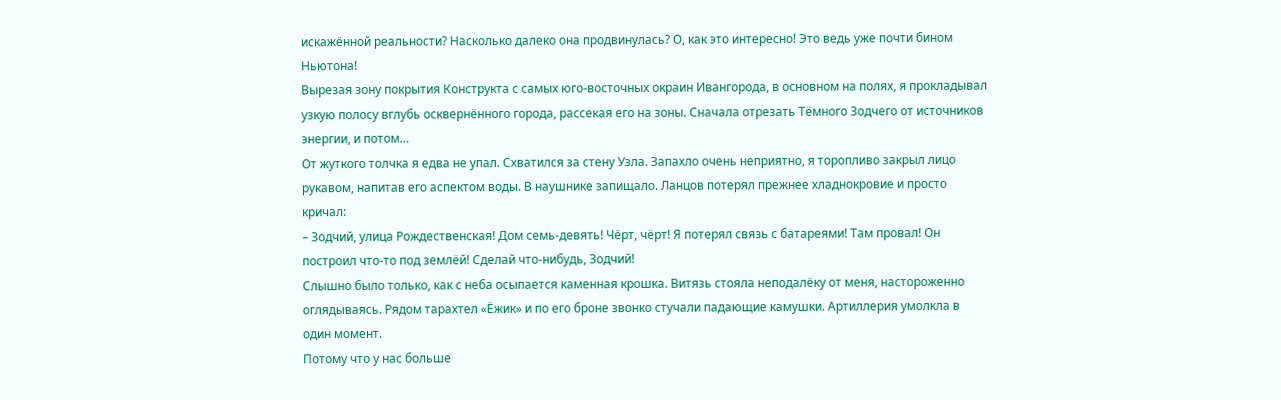искажённой реальности? Насколько далеко она продвинулась? О, как это интересно! Это ведь уже почти бином Ньютона!
Вырезая зону покрытия Конструкта с самых юго-восточных окраин Ивангорода, в основном на полях, я прокладывал узкую полосу вглубь осквернённого города, рассекая его на зоны. Сначала отрезать Тёмного Зодчего от источников энергии, и потом…
От жуткого толчка я едва не упал. Схватился за стену Узла. Запахло очень неприятно, я торопливо закрыл лицо рукавом, напитав его аспектом воды. В наушнике запищало. Ланцов потерял прежнее хладнокровие и просто кричал:
– Зодчий, улица Рождественская! Дом семь-девять! Чёрт, чёрт! Я потерял связь с батареями! Там провал! Он построил что-то под землёй! Сделай что-нибудь, Зодчий!
Слышно было только, как с неба осыпается каменная крошка. Витязь стояла неподалёку от меня, настороженно оглядываясь. Рядом тарахтел «Ёжик» и по его броне звонко стучали падающие камушки. Артиллерия умолкла в один момент.
Потому что у нас больше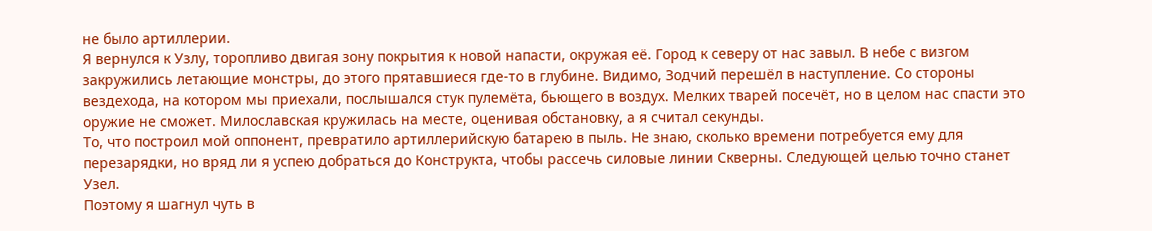не было артиллерии.
Я вернулся к Узлу, торопливо двигая зону покрытия к новой напасти, окружая её. Город к северу от нас завыл. В небе с визгом закружились летающие монстры, до этого прятавшиеся где-то в глубине. Видимо, Зодчий перешёл в наступление. Со стороны вездехода, на котором мы приехали, послышался стук пулемёта, бьющего в воздух. Мелких тварей посечёт, но в целом нас спасти это оружие не сможет. Милославская кружилась на месте, оценивая обстановку, а я считал секунды.
То, что построил мой оппонент, превратило артиллерийскую батарею в пыль. Не знаю, сколько времени потребуется ему для перезарядки, но вряд ли я успею добраться до Конструкта, чтобы рассечь силовые линии Скверны. Следующей целью точно станет Узел.
Поэтому я шагнул чуть в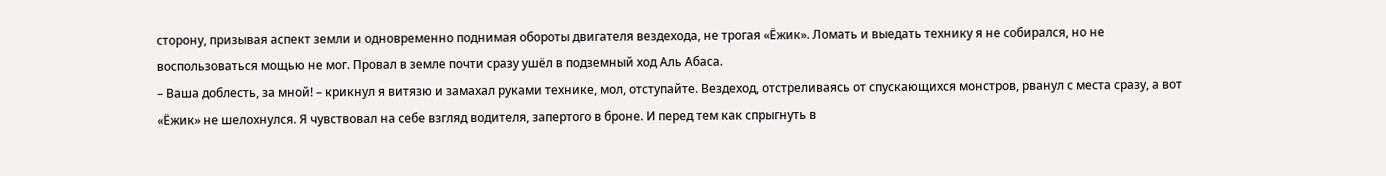сторону, призывая аспект земли и одновременно поднимая обороты двигателя вездехода, не трогая «Ёжик». Ломать и выедать технику я не собирался, но не воспользоваться мощью не мог. Провал в земле почти сразу ушёл в подземный ход Аль Абаса.
– Ваша доблесть, за мной! – крикнул я витязю и замахал руками технике, мол, отступайте. Вездеход, отстреливаясь от спускающихся монстров, рванул с места сразу, а вот «Ёжик» не шелохнулся. Я чувствовал на себе взгляд водителя, запертого в броне. И перед тем как спрыгнуть в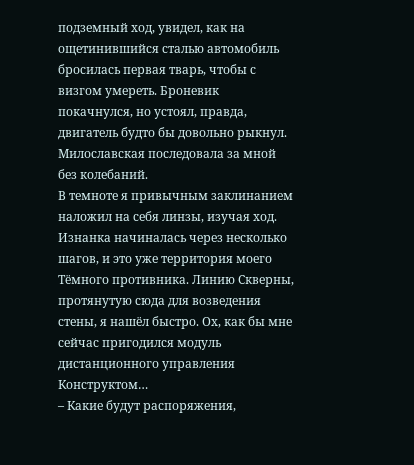подземный ход, увидел, как на ощетинившийся сталью автомобиль бросилась первая тварь, чтобы с визгом умереть. Броневик покачнулся, но устоял, правда, двигатель будто бы довольно рыкнул.
Милославская последовала за мной без колебаний.
В темноте я привычным заклинанием наложил на себя линзы, изучая ход. Изнанка начиналась через несколько шагов, и это уже территория моего Тёмного противника. Линию Скверны, протянутую сюда для возведения стены, я нашёл быстро. Ох, как бы мне сейчас пригодился модуль дистанционного управления Конструктом…
– Какие будут распоряжения,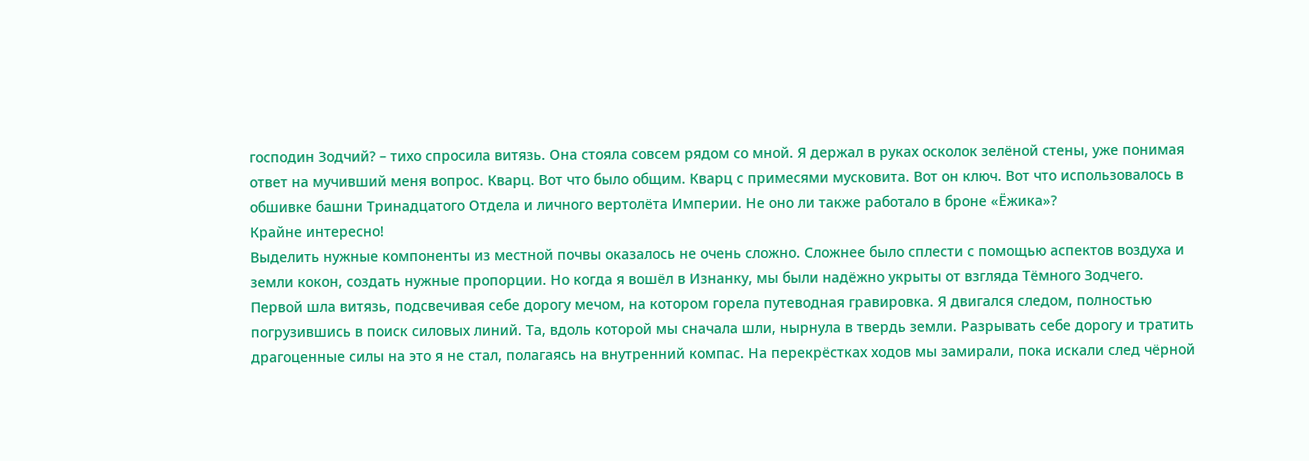господин Зодчий? – тихо спросила витязь. Она стояла совсем рядом со мной. Я держал в руках осколок зелёной стены, уже понимая ответ на мучивший меня вопрос. Кварц. Вот что было общим. Кварц с примесями мусковита. Вот он ключ. Вот что использовалось в обшивке башни Тринадцатого Отдела и личного вертолёта Империи. Не оно ли также работало в броне «Ёжика»?
Крайне интересно!
Выделить нужные компоненты из местной почвы оказалось не очень сложно. Сложнее было сплести с помощью аспектов воздуха и земли кокон, создать нужные пропорции. Но когда я вошёл в Изнанку, мы были надёжно укрыты от взгляда Тёмного Зодчего.
Первой шла витязь, подсвечивая себе дорогу мечом, на котором горела путеводная гравировка. Я двигался следом, полностью погрузившись в поиск силовых линий. Та, вдоль которой мы сначала шли, нырнула в твердь земли. Разрывать себе дорогу и тратить драгоценные силы на это я не стал, полагаясь на внутренний компас. На перекрёстках ходов мы замирали, пока искали след чёрной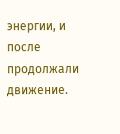энергии, и после продолжали движение.